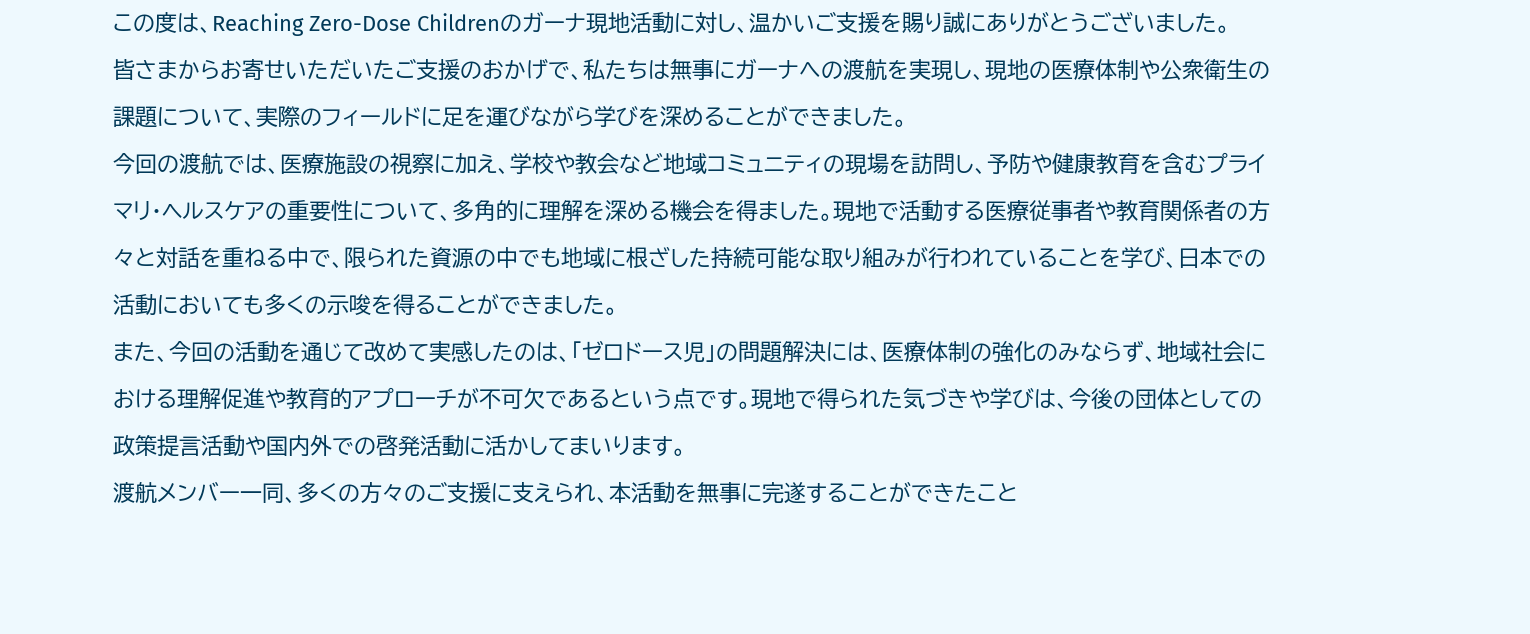この度は、Reaching Zero-Dose Childrenのガーナ現地活動に対し、温かいご支援を賜り誠にありがとうございました。
皆さまからお寄せいただいたご支援のおかげで、私たちは無事にガーナへの渡航を実現し、現地の医療体制や公衆衛生の課題について、実際のフィールドに足を運びながら学びを深めることができました。
今回の渡航では、医療施設の視察に加え、学校や教会など地域コミュニティの現場を訪問し、予防や健康教育を含むプライマリ・ヘルスケアの重要性について、多角的に理解を深める機会を得ました。現地で活動する医療従事者や教育関係者の方々と対話を重ねる中で、限られた資源の中でも地域に根ざした持続可能な取り組みが行われていることを学び、日本での活動においても多くの示唆を得ることができました。
また、今回の活動を通じて改めて実感したのは、「ゼロドース児」の問題解決には、医療体制の強化のみならず、地域社会における理解促進や教育的アプローチが不可欠であるという点です。現地で得られた気づきや学びは、今後の団体としての政策提言活動や国内外での啓発活動に活かしてまいります。
渡航メンバー一同、多くの方々のご支援に支えられ、本活動を無事に完遂することができたこと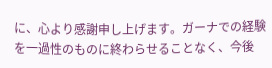に、心より感謝申し上げます。ガーナでの経験を一過性のものに終わらせることなく、今後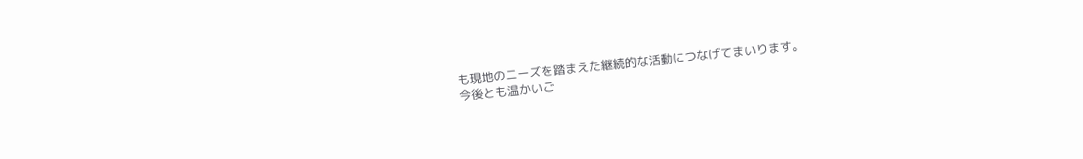も現地のニーズを踏まえた継続的な活動につなげてまいります。
今後とも温かいご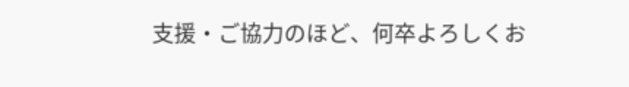支援・ご協力のほど、何卒よろしくお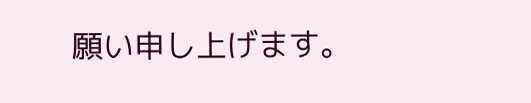願い申し上げます。